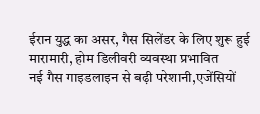ईरान युद्ध का असर, गैस सिलेंडर के लिए शुरू हुई मारामारी, होम डिलीवरी व्यवस्था प्रभावित
नई गैस गाइडलाइन से बढ़ी परेशानी,एजेंसियों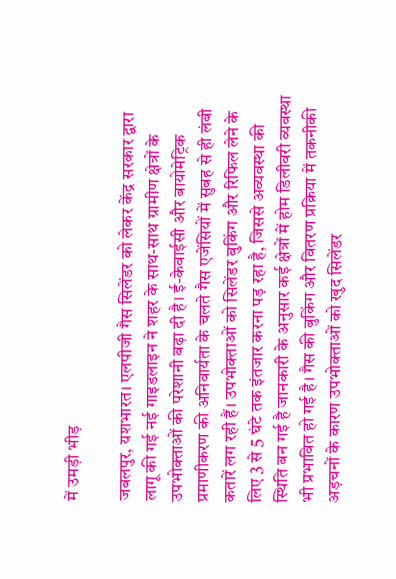में उमड़ी भीड़

जबलपुर, यशभारत। एलपीजी गैस सिलेंडर को लेकर केंद्र सरकार द्वारा लागू की गई नई गाइडलाइन ने शहर के साथ-साथ ग्रामीण क्षेत्रों के उपभोक्ताओं की परेशानी बढ़ा दी है। ई-केवाईसी और बायोमेट्रिक प्रमाणीकरण की अनिवार्यता के चलते गैस एजेंसियों में सुबह से ही लंबी कतारें लग रही हैं। उपभोक्ताओं को सिलेंडर बुकिंग और रिफिल लेने के लिए 3 से 5 घंटे तक इंतजार करना पड़ रहा है, जिससे अव्यवस्था की स्थिति बन गई है जानकारी के अनुसार कई क्षेत्रों में होम डिलीवरी व्यवस्था भी प्रभावित हो गई है। गैस की बुकिंग और वितरण प्रक्रिया में तकनीकी अड़चनों के कारण उपभोक्ताओं को खुद सिलेंडर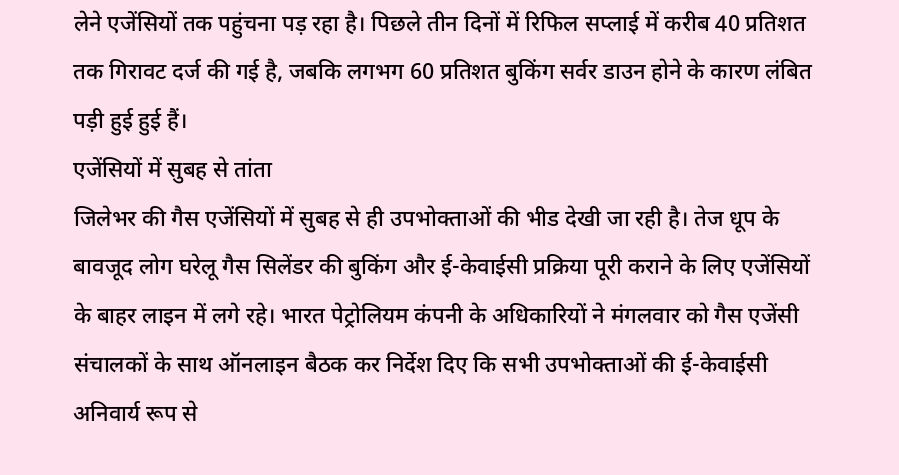लेने एजेंसियों तक पहुंचना पड़ रहा है। पिछले तीन दिनों में रिफिल सप्लाई में करीब 40 प्रतिशत तक गिरावट दर्ज की गई है, जबकि लगभग 60 प्रतिशत बुकिंग सर्वर डाउन होने के कारण लंबित पड़ी हुई हुई हैं।
एजेंसियों में सुबह से तांता
जिलेभर की गैस एजेंसियों में सुबह से ही उपभोक्ताओं की भीड देखी जा रही है। तेज धूप के बावजूद लोग घरेलू गैस सिलेंडर की बुकिंग और ई-केवाईसी प्रक्रिया पूरी कराने के लिए एजेंसियों के बाहर लाइन में लगे रहे। भारत पेट्रोलियम कंपनी के अधिकारियों ने मंगलवार को गैस एजेंसी संचालकों के साथ ऑनलाइन बैठक कर निर्देश दिए कि सभी उपभोक्ताओं की ई-केवाईसी अनिवार्य रूप से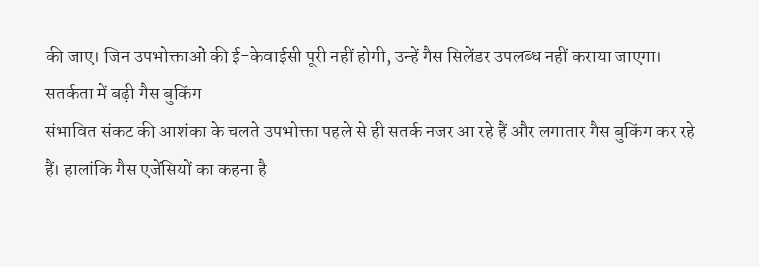की जाए। जिन उपभोक्ताओं की ई-केवाईसी पूरी नहीं होगी, उन्हें गैस सिलेंडर उपलब्ध नहीं कराया जाएगा।
सतर्कता में बढ़ी गैस बुकिंग
संभावित संकट की आशंका के चलते उपभोक्ता पहले से ही सतर्क नजर आ रहे हैं और लगातार गैस बुकिंग कर रहे हैं। हालांकि गैस एजेंसियों का कहना है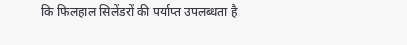कि फिलहाल सिलेंडरों की पर्याप्त उपलब्धता है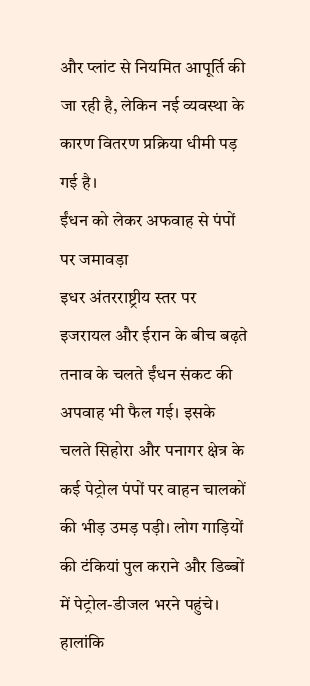और प्लांट से नियमित आपूर्ति की जा रही है, लेकिन नई व्यवस्था के कारण वितरण प्रक्रिया धीमी पड़ गई है।
ईंधन को लेकर अफवाह से पंपों पर जमावड़ा
इधर अंतरराष्ट्रीय स्तर पर इजरायल और ईरान के बीच बढ़ते तनाव के चलते ईंधन संकट की अपवाह भी फैल गई। इसके चलते सिहोरा और पनागर क्षेत्र के कई पेट्रोल पंपों पर वाहन चालकों की भीड़ उमड़ पड़ी। लोग गाड़ियों की टंकियां पुल कराने और डिब्बों में पेट्रोल-डीजल भरने पहुंचे। हालांकि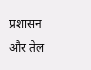प्रशासन और तेल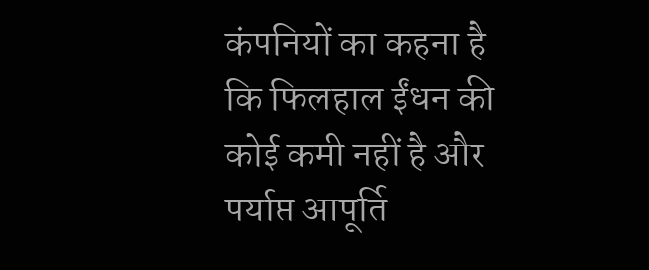कंपनियों का कहना है कि फिलहाल ईंधन की कोई कमी नहीं है और पर्याप्त आपूर्ति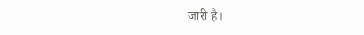जारी है।